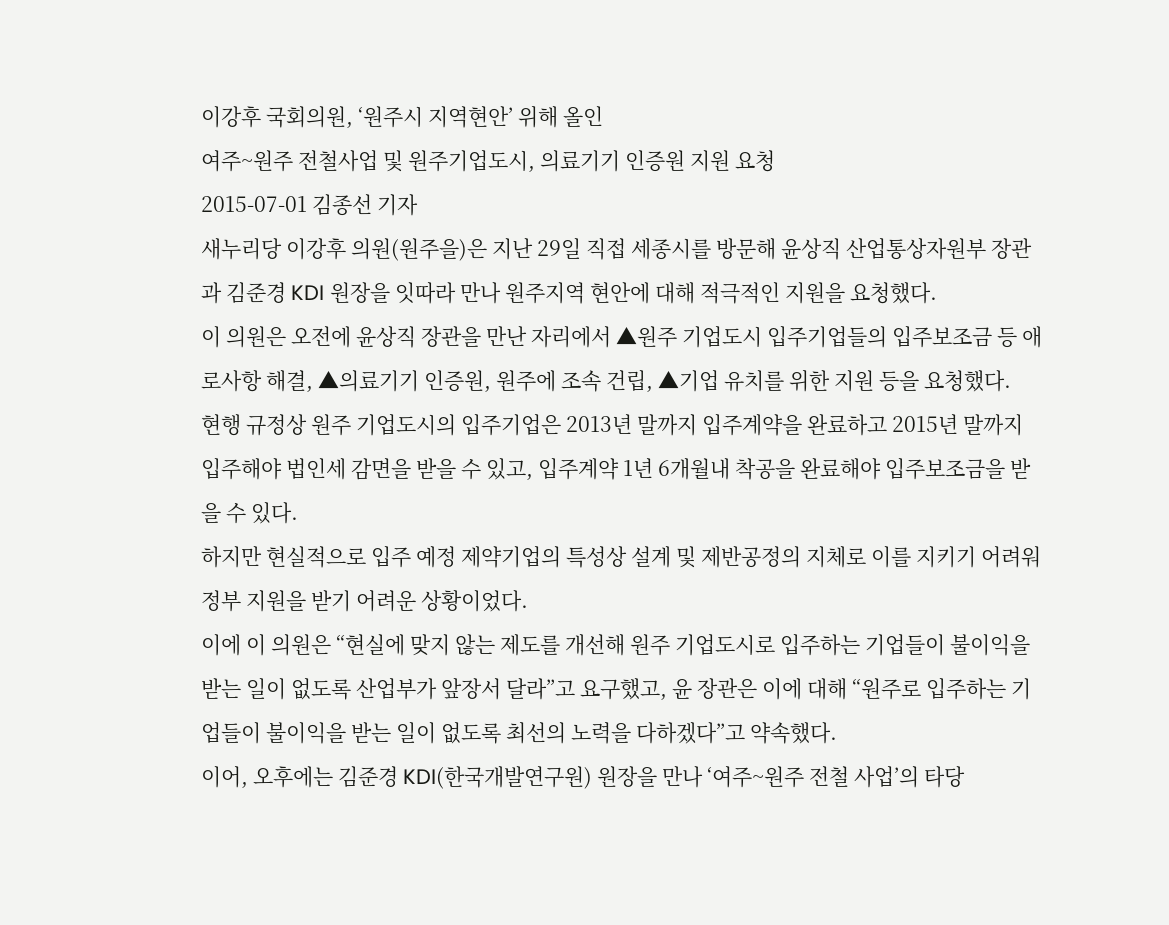이강후 국회의원, ‘원주시 지역현안’ 위해 올인
여주~원주 전철사업 및 원주기업도시, 의료기기 인증원 지원 요청
2015-07-01 김종선 기자
새누리당 이강후 의원(원주을)은 지난 29일 직접 세종시를 방문해 윤상직 산업통상자원부 장관과 김준경 KDI 원장을 잇따라 만나 원주지역 현안에 대해 적극적인 지원을 요청했다.
이 의원은 오전에 윤상직 장관을 만난 자리에서 ▲원주 기업도시 입주기업들의 입주보조금 등 애로사항 해결, ▲의료기기 인증원, 원주에 조속 건립, ▲기업 유치를 위한 지원 등을 요청했다.
현행 규정상 원주 기업도시의 입주기업은 2013년 말까지 입주계약을 완료하고 2015년 말까지 입주해야 법인세 감면을 받을 수 있고, 입주계약 1년 6개월내 착공을 완료해야 입주보조금을 받을 수 있다.
하지만 현실적으로 입주 예정 제약기업의 특성상 설계 및 제반공정의 지체로 이를 지키기 어려워 정부 지원을 받기 어려운 상황이었다.
이에 이 의원은 “현실에 맞지 않는 제도를 개선해 원주 기업도시로 입주하는 기업들이 불이익을 받는 일이 없도록 산업부가 앞장서 달라”고 요구했고, 윤 장관은 이에 대해 “원주로 입주하는 기업들이 불이익을 받는 일이 없도록 최선의 노력을 다하겠다”고 약속했다.
이어, 오후에는 김준경 KDI(한국개발연구원) 원장을 만나 ‘여주~원주 전철 사업’의 타당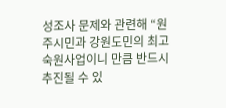성조사 문제와 관련해 “원주시민과 강원도민의 최고 숙원사업이니 만큼 반드시 추진될 수 있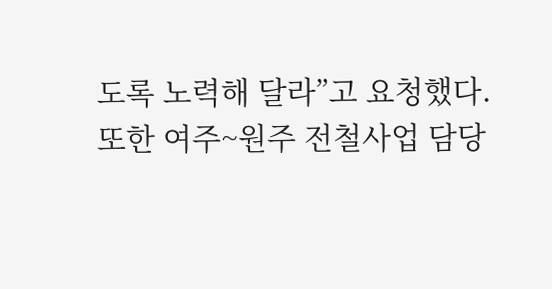도록 노력해 달라”고 요청했다.
또한 여주~원주 전철사업 담당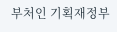부처인 기획재정부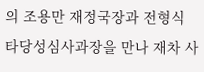의 조용만 재정국장과 전형식 타당성심사과장을 만나 재차 사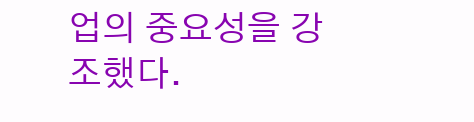업의 중요성을 강조했다.